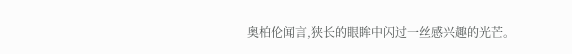奥柏伦闻言,狭长的眼眸中闪过一丝感兴趣的光芒。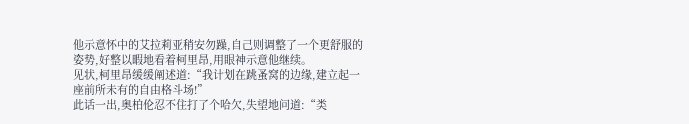他示意怀中的艾拉莉亚稍安勿躁,自己则调整了一个更舒服的姿势,好整以暇地看着柯里昂,用眼神示意他继续。
见状,柯里昂缓缓阐述道:“我计划在跳蚤窝的边缘,建立起一座前所未有的自由格斗场!”
此话一出,奥柏伦忍不住打了个哈欠,失望地问道:“类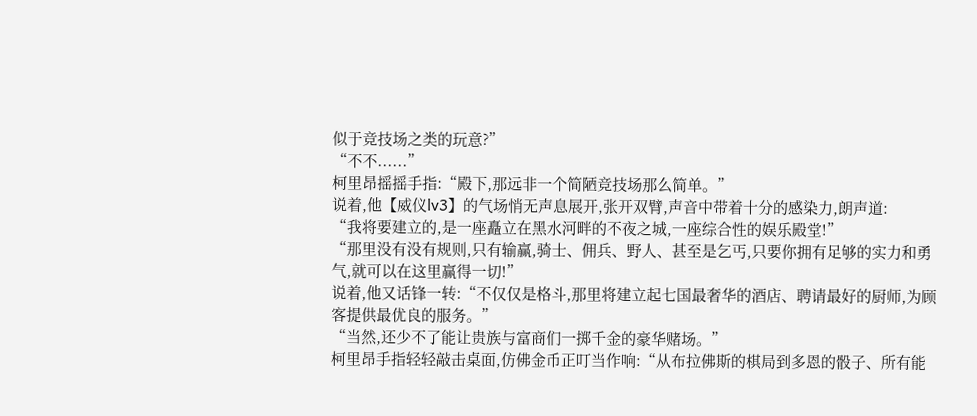似于竞技场之类的玩意?”
“不不......”
柯里昂摇摇手指:“殿下,那远非一个简陋竞技场那么简单。”
说着,他【威仪lv3】的气场悄无声息展开,张开双臂,声音中带着十分的感染力,朗声道:
“我将要建立的,是一座矗立在黑水河畔的不夜之城,一座综合性的娱乐殿堂!”
“那里没有没有规则,只有输赢,骑士、佣兵、野人、甚至是乞丐,只要你拥有足够的实力和勇气,就可以在这里赢得一切!”
说着,他又话锋一转:“不仅仅是格斗,那里将建立起七国最奢华的酒店、聘请最好的厨师,为顾客提供最优良的服务。”
“当然,还少不了能让贵族与富商们一掷千金的豪华赌场。”
柯里昂手指轻轻敲击桌面,仿佛金币正叮当作响:“从布拉佛斯的棋局到多恩的骰子、所有能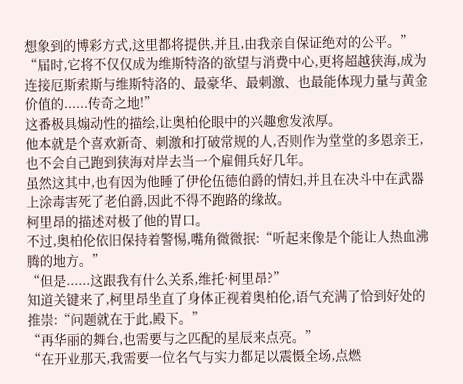想象到的博彩方式,这里都将提供,并且,由我亲自保证绝对的公平。”
“届时,它将不仅仅成为维斯特洛的欲望与消费中心,更将超越狭海,成为连接厄斯索斯与维斯特洛的、最豪华、最刺激、也最能体现力量与黄金价值的......传奇之地!”
这番极具煽动性的描绘,让奥柏伦眼中的兴趣愈发浓厚。
他本就是个喜欢新奇、刺激和打破常规的人,否则作为堂堂的多恩亲王,也不会自己跑到狭海对岸去当一个雇佣兵好几年。
虽然这其中,也有因为他睡了伊伦伍德伯爵的情妇,并且在决斗中在武器上涂毒害死了老伯爵,因此不得不跑路的缘故。
柯里昂的描述对极了他的胃口。
不过,奥柏伦依旧保持着警惕,嘴角微微抿:“听起来像是个能让人热血沸腾的地方。”
“但是......这跟我有什么关系,维托·柯里昂?”
知道关键来了,柯里昂坐直了身体正视着奥柏伦,语气充满了恰到好处的推崇:“问题就在于此,殿下。”
“再华丽的舞台,也需要与之匹配的星辰来点亮。”
“在开业那天,我需要一位名气与实力都足以震慑全场,点燃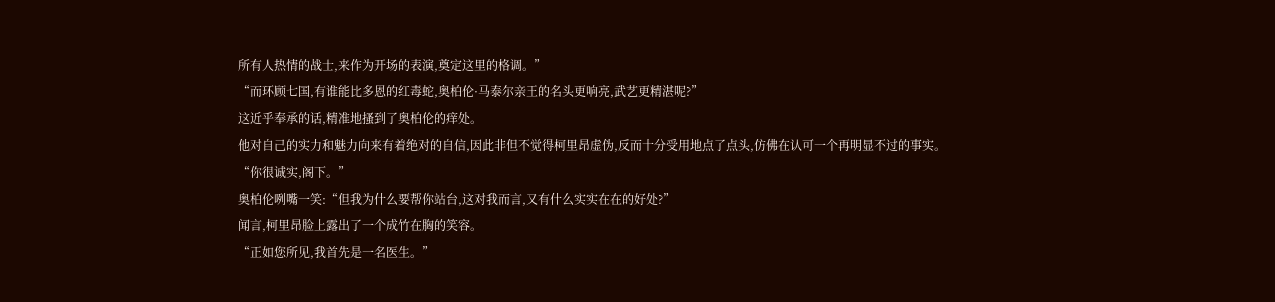所有人热情的战士,来作为开场的表演,奠定这里的格调。”
“而环顾七国,有谁能比多恩的红毒蛇,奥柏伦·马泰尔亲王的名头更响亮,武艺更精湛呢?”
这近乎奉承的话,精准地搔到了奥柏伦的痒处。
他对自己的实力和魅力向来有着绝对的自信,因此非但不觉得柯里昂虚伪,反而十分受用地点了点头,仿佛在认可一个再明显不过的事实。
“你很诚实,阁下。”
奥柏伦咧嘴一笑:“但我为什么要帮你站台,这对我而言,又有什么实实在在的好处?”
闻言,柯里昂脸上露出了一个成竹在胸的笑容。
“正如您所见,我首先是一名医生。”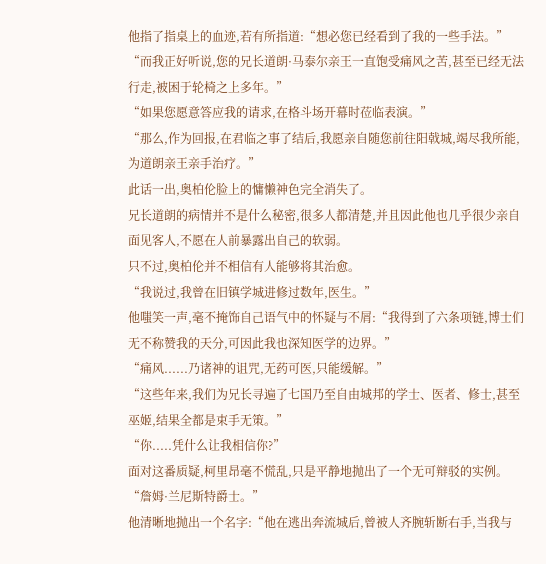他指了指桌上的血迹,若有所指道:“想必您已经看到了我的一些手法。”
“而我正好听说,您的兄长道朗·马泰尔亲王一直饱受痛风之苦,甚至已经无法行走,被困于轮椅之上多年。”
“如果您愿意答应我的请求,在格斗场开幕时莅临表演。”
“那么,作为回报,在君临之事了结后,我愿亲自随您前往阳戟城,竭尽我所能,为道朗亲王亲手治疗。”
此话一出,奥柏伦脸上的慵懒神色完全消失了。
兄长道朗的病情并不是什么秘密,很多人都清楚,并且因此他也几乎很少亲自面见客人,不愿在人前暴露出自己的软弱。
只不过,奥柏伦并不相信有人能够将其治愈。
“我说过,我曾在旧镇学城进修过数年,医生。”
他嗤笑一声,毫不掩饰自己语气中的怀疑与不屑:“我得到了六条项链,博士们无不称赞我的天分,可因此我也深知医学的边界。”
“痛风......乃诸神的诅咒,无药可医,只能缓解。”
“这些年来,我们为兄长寻遍了七国乃至自由城邦的学士、医者、修士,甚至巫姬,结果全都是束手无策。”
“你.....凭什么让我相信你?”
面对这番质疑,柯里昂毫不慌乱,只是平静地抛出了一个无可辩驳的实例。
“詹姆·兰尼斯特爵士。”
他清晰地抛出一个名字:“他在逃出奔流城后,曾被人齐腕斩断右手,当我与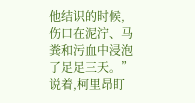他结识的时候,伤口在泥泞、马粪和污血中浸泡了足足三天。”
说着,柯里昂盯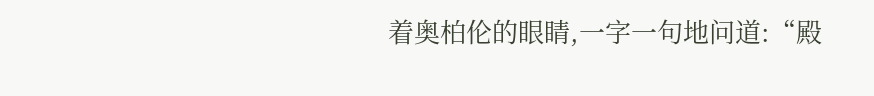着奥柏伦的眼睛,一字一句地问道:“殿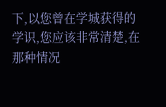下,以您曾在学城获得的学识,您应该非常清楚,在那种情况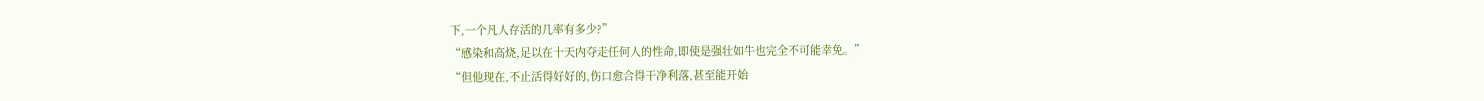下,一个凡人存活的几率有多少?”
“感染和高烧,足以在十天内夺走任何人的性命,即使是强壮如牛也完全不可能幸免。”
“但他现在,不止活得好好的,伤口愈合得干净利落,甚至能开始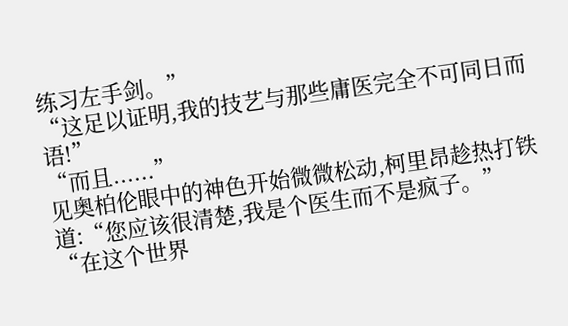练习左手剑。”
“这足以证明,我的技艺与那些庸医完全不可同日而语!”
“而且......”
见奥柏伦眼中的神色开始微微松动,柯里昂趁热打铁道:“您应该很清楚,我是个医生而不是疯子。”
“在这个世界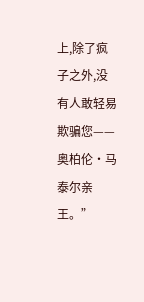上,除了疯子之外,没有人敢轻易欺骗您——奥柏伦·马泰尔亲王。”